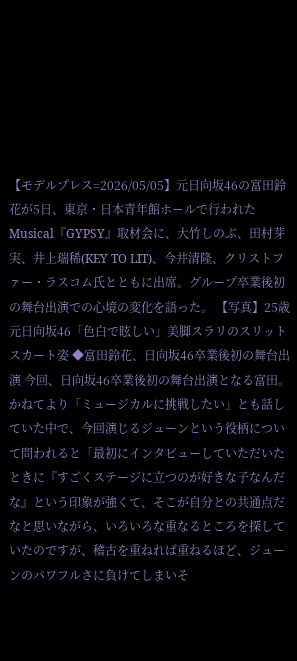【モデルプレス=2026/05/05】元日向坂46の富田鈴花が5日、東京・日本青年館ホールで行われたMusical『GYPSY』取材会に、大竹しのぶ、田村芽実、井上瑞稀(KEY TO LIT)、今井清隆、クリストファー・ラスコム氏とともに出席。グループ卒業後初の舞台出演での心境の変化を語った。 【写真】25歳元日向坂46「色白で眩しい」美脚スラリのスリットスカート姿 ◆富田鈴花、日向坂46卒業後初の舞台出演 今回、日向坂46卒業後初の舞台出演となる富田。かねてより「ミュージカルに挑戦したい」とも話していた中で、今回演じるジューンという役柄について問われると「最初にインタビューしていただいたときに『すごくステージに立つのが好きな子なんだな』という印象が強くて、そこが自分との共通点だなと思いながら、いろいろな重なるところを探していたのですが、稽古を重ねれば重ねるほど、ジューンのパワフルさに負けてしまいそ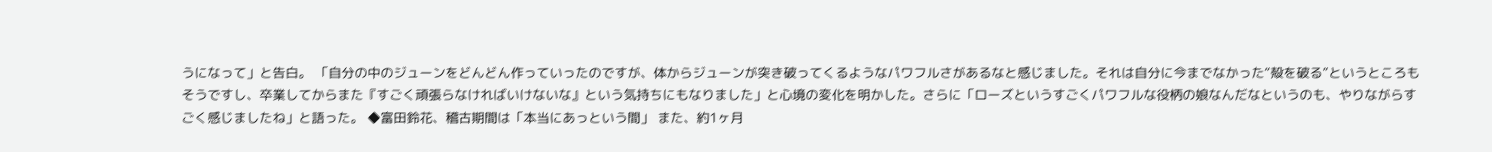うになって」と告白。 「自分の中のジューンをどんどん作っていったのですが、体からジューンが突き破ってくるようなパワフルさがあるなと感じました。それは自分に今までなかった“殻を破る”というところもそうですし、卒業してからまた『すごく頑張らなければいけないな』という気持ちにもなりました」と心境の変化を明かした。さらに「ローズというすごくパワフルな役柄の娘なんだなというのも、やりながらすごく感じましたね」と語った。 ◆富田鈴花、稽古期間は「本当にあっという間」 また、約1ヶ月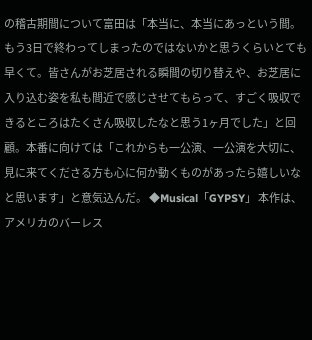の稽古期間について富田は「本当に、本当にあっという間。もう3日で終わってしまったのではないかと思うくらいとても早くて。皆さんがお芝居される瞬間の切り替えや、お芝居に入り込む姿を私も間近で感じさせてもらって、すごく吸収できるところはたくさん吸収したなと思う1ヶ月でした」と回顧。本番に向けては「これからも一公演、一公演を大切に、見に来てくださる方も心に何か動くものがあったら嬉しいなと思います」と意気込んだ。 ◆Musical「GYPSY」 本作は、アメリカのバーレス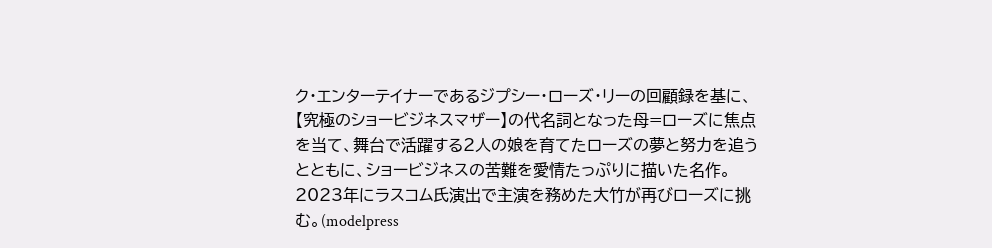ク・エンターテイナーであるジプシー・ローズ・リーの回顧録を基に、【究極のショービジネスマザー】の代名詞となった母=ローズに焦点を当て、舞台で活躍する2人の娘を育てたローズの夢と努力を追うとともに、ショービジネスの苦難を愛情たっぷりに描いた名作。2023年にラスコム氏演出で主演を務めた大竹が再びローズに挑む。(modelpress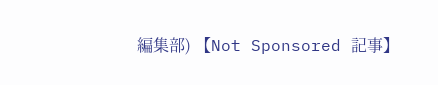編集部) 【Not Sponsored 記事】